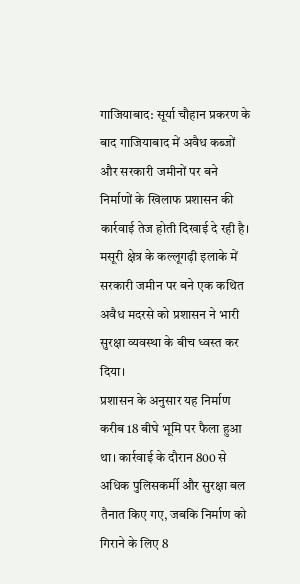गाजियाबाद: सूर्या चौहान प्रकरण के बाद गाजियाबाद में अवैध कब्जों और सरकारी जमीनों पर बने निर्माणों के खिलाफ प्रशासन की कार्रवाई तेज होती दिखाई दे रही है। मसूरी क्षेत्र के कल्लूगढ़ी इलाके में सरकारी जमीन पर बने एक कथित अवैध मदरसे को प्रशासन ने भारी सुरक्षा व्यवस्था के बीच ध्वस्त कर दिया।
प्रशासन के अनुसार यह निर्माण करीब 18 बीघे भूमि पर फैला हुआ था। कार्रवाई के दौरान 800 से अधिक पुलिसकर्मी और सुरक्षा बल तैनात किए गए, जबकि निर्माण को गिराने के लिए 8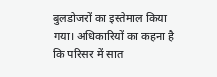बुलडोजरों का इस्तेमाल किया गया। अधिकारियों का कहना है कि परिसर में सात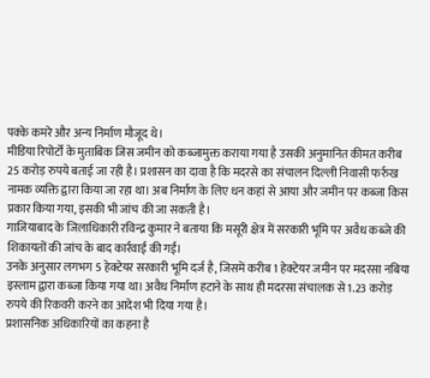पक्के कमरे और अन्य निर्माण मौजूद थे।
मीडिया रिपोर्टों के मुताबिक जिस जमीन को कब्जामुक्त कराया गया है उसकी अनुमानित कीमत करीब 25 करोड़ रुपये बताई जा रही है। प्रशासन का दावा है कि मदरसे का संचालन दिल्ली निवासी फर्रुख नामक व्यक्ति द्वारा किया जा रहा था। अब निर्माण के लिए धन कहां से आया और जमीन पर कब्जा किस प्रकार किया गया, इसकी भी जांच की जा सकती है।
गाजियाबाद के जिलाधिकारी रविन्द्र कुमार ने बताया कि मसूरी क्षेत्र में सरकारी भूमि पर अवैध कब्जे की शिकायतों की जांच के बाद कार्रवाई की गई।
उनके अनुसार लगभग 5 हेक्टेयर सरकारी भूमि दर्ज है, जिसमें करीब 1 हेक्टेयर जमीन पर मदरसा नबिया इस्लाम द्वारा कब्जा किया गया था। अवैध निर्माण हटाने के साथ ही मदरसा संचालक से 1.23 करोड़ रुपये की रिकवरी करने का आदेश भी दिया गया है।
प्रशासनिक अधिकारियों का कहना है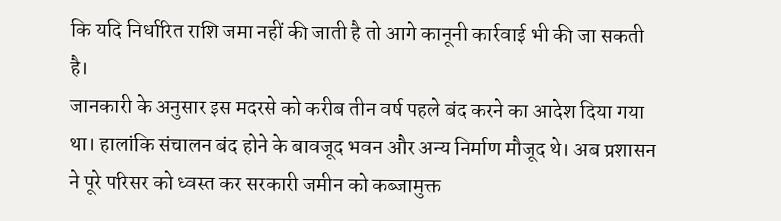कि यदि निर्धारित राशि जमा नहीं की जाती है तो आगे कानूनी कार्रवाई भी की जा सकती है।
जानकारी के अनुसार इस मदरसे को करीब तीन वर्ष पहले बंद करने का आदेश दिया गया था। हालांकि संचालन बंद होने के बावजूद भवन और अन्य निर्माण मौजूद थे। अब प्रशासन ने पूरे परिसर को ध्वस्त कर सरकारी जमीन को कब्जामुक्त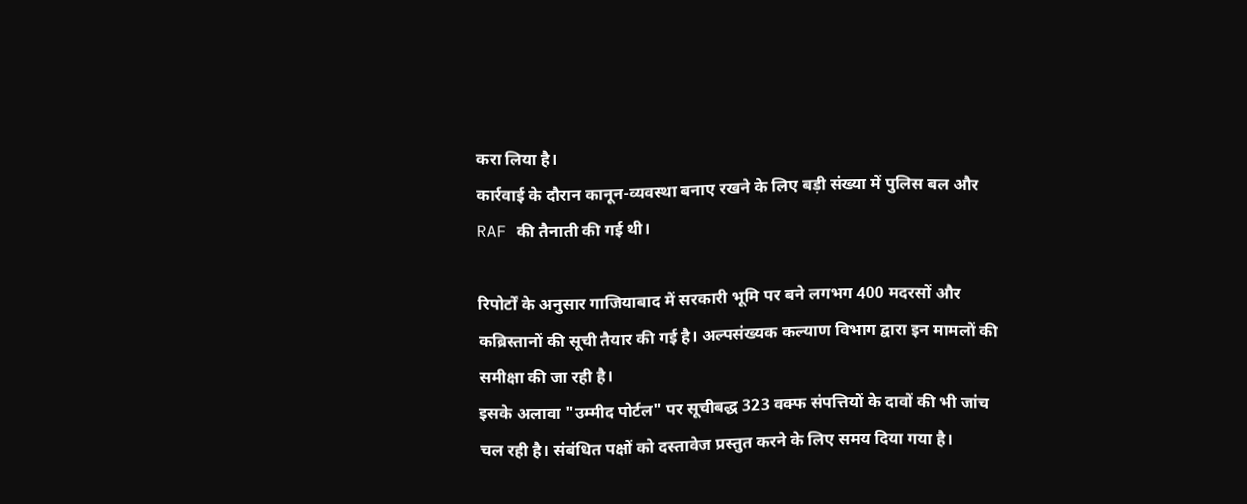करा लिया है।
कार्रवाई के दौरान कानून-व्यवस्था बनाए रखने के लिए बड़ी संख्या में पुलिस बल और RAF की तैनाती की गई थी।

रिपोर्टों के अनुसार गाजियाबाद में सरकारी भूमि पर बने लगभग 400 मदरसों और कब्रिस्तानों की सूची तैयार की गई है। अल्पसंख्यक कल्याण विभाग द्वारा इन मामलों की समीक्षा की जा रही है।
इसके अलावा "उम्मीद पोर्टल" पर सूचीबद्ध 323 वक्फ संपत्तियों के दावों की भी जांच चल रही है। संबंधित पक्षों को दस्तावेज प्रस्तुत करने के लिए समय दिया गया है।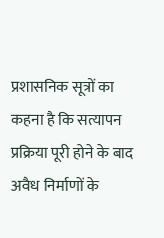प्रशासनिक सूत्रों का कहना है कि सत्यापन प्रक्रिया पूरी होने के बाद अवैध निर्माणों के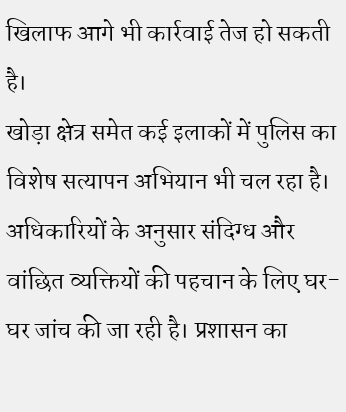खिलाफ आगे भी कार्रवाई तेज हो सकती है।
खोड़ा क्षेत्र समेत कई इलाकों में पुलिस का विशेष सत्यापन अभियान भी चल रहा है। अधिकारियों के अनुसार संदिग्ध और वांछित व्यक्तियों की पहचान के लिए घर-घर जांच की जा रही है। प्रशासन का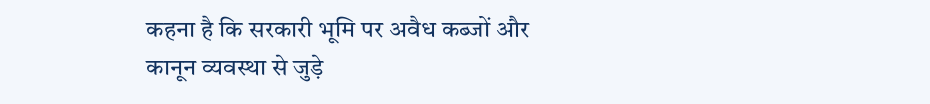कहना है कि सरकारी भूमि पर अवैध कब्जों और कानून व्यवस्था से जुड़े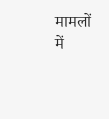मामलों में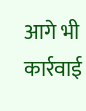आगे भी कार्रवाई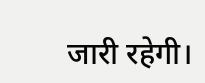जारी रहेगी।